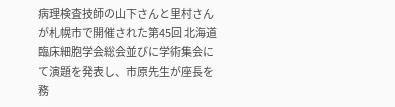病理検査技師の山下さんと里村さんが札幌市で開催された第45回 北海道臨床細胞学会総会並びに学術集会にて演題を発表し、市原先生が座長を務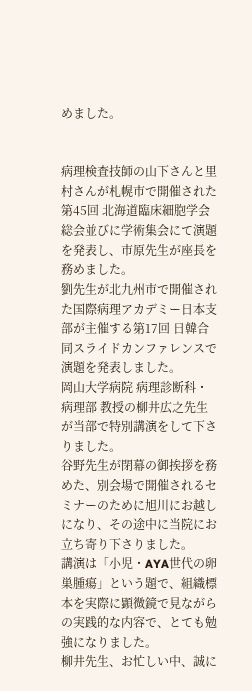めました。


病理検査技師の山下さんと里村さんが札幌市で開催された第45回 北海道臨床細胞学会総会並びに学術集会にて演題を発表し、市原先生が座長を務めました。
劉先生が北九州市で開催された国際病理アカデミー日本支部が主催する第17回 日韓合同スライドカンファレンスで演題を発表しました。
岡山大学病院 病理診断科・病理部 教授の柳井広之先生が当部で特別講演をして下さりました。
谷野先生が閉幕の御挨拶を務めた、別会場で開催されるセミナーのために旭川にお越しになり、その途中に当院にお立ち寄り下さりました。
講演は「小児・AYA世代の卵巣腫瘍」という題で、組織標本を実際に顕微鏡で見ながらの実践的な内容で、とても勉強になりました。
柳井先生、お忙しい中、誠に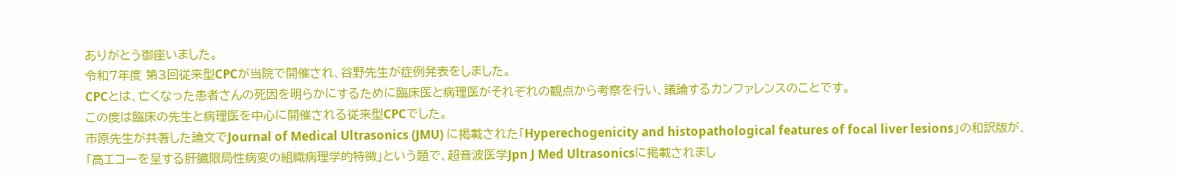ありがとう御座いました。
令和7年度 第3回従来型CPCが当院で開催され、谷野先生が症例発表をしました。
CPCとは、亡くなった患者さんの死因を明らかにするために臨床医と病理医がそれぞれの観点から考察を行い、議論するカンファレンスのことです。
この度は臨床の先生と病理医を中心に開催される従来型CPCでした。
市原先生が共著した論文でJournal of Medical Ultrasonics (JMU) に掲載された「Hyperechogenicity and histopathological features of focal liver lesions」の和訳版が、「高エコーを呈する肝臓限局性病変の組織病理学的特徴」という題で、超音波医学Jpn J Med Ultrasonicsに掲載されまし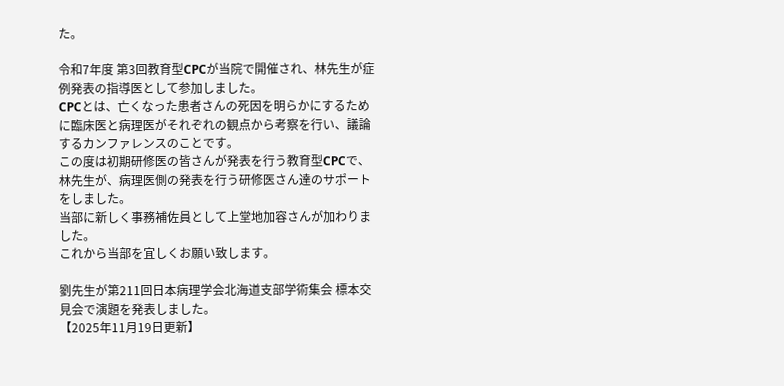た。

令和7年度 第3回教育型CPCが当院で開催され、林先生が症例発表の指導医として参加しました。
CPCとは、亡くなった患者さんの死因を明らかにするために臨床医と病理医がそれぞれの観点から考察を行い、議論するカンファレンスのことです。
この度は初期研修医の皆さんが発表を行う教育型CPCで、林先生が、病理医側の発表を行う研修医さん達のサポートをしました。
当部に新しく事務補佐員として上堂地加容さんが加わりました。
これから当部を宜しくお願い致します。

劉先生が第211回日本病理学会北海道支部学術集会 標本交見会で演題を発表しました。
【2025年11月19日更新】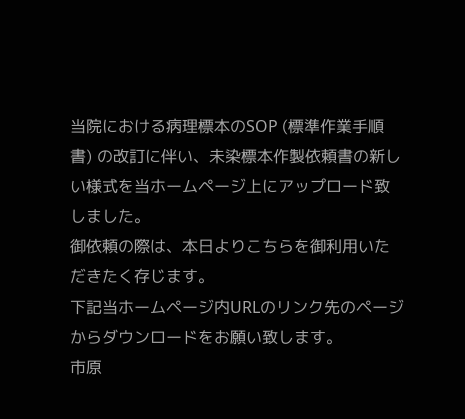当院における病理標本のSOP (標準作業手順書) の改訂に伴い、未染標本作製依頼書の新しい様式を当ホームページ上にアップロード致しました。
御依頼の際は、本日よりこちらを御利用いただきたく存じます。
下記当ホームページ内URLのリンク先のページからダウンロードをお願い致します。
市原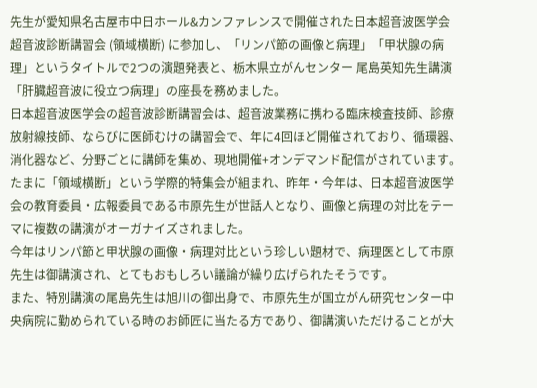先生が愛知県名古屋市中日ホール&カンファレンスで開催された日本超音波医学会 超音波診断講習会 (領域横断) に参加し、「リンパ節の画像と病理」「甲状腺の病理」というタイトルで2つの演題発表と、栃木県立がんセンター 尾島英知先生講演「肝臓超音波に役立つ病理」の座長を務めました。
日本超音波医学会の超音波診断講習会は、超音波業務に携わる臨床検査技師、診療放射線技師、ならびに医師むけの講習会で、年に4回ほど開催されており、循環器、消化器など、分野ごとに講師を集め、現地開催+オンデマンド配信がされています。
たまに「領域横断」という学際的特集会が組まれ、昨年・今年は、日本超音波医学会の教育委員・広報委員である市原先生が世話人となり、画像と病理の対比をテーマに複数の講演がオーガナイズされました。
今年はリンパ節と甲状腺の画像・病理対比という珍しい題材で、病理医として市原先生は御講演され、とてもおもしろい議論が繰り広げられたそうです。
また、特別講演の尾島先生は旭川の御出身で、市原先生が国立がん研究センター中央病院に勤められている時のお師匠に当たる方であり、御講演いただけることが大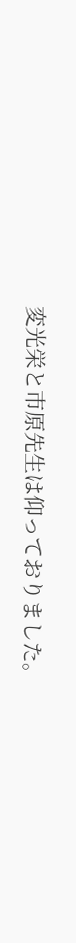変光栄と市原先生は仰っておりました。